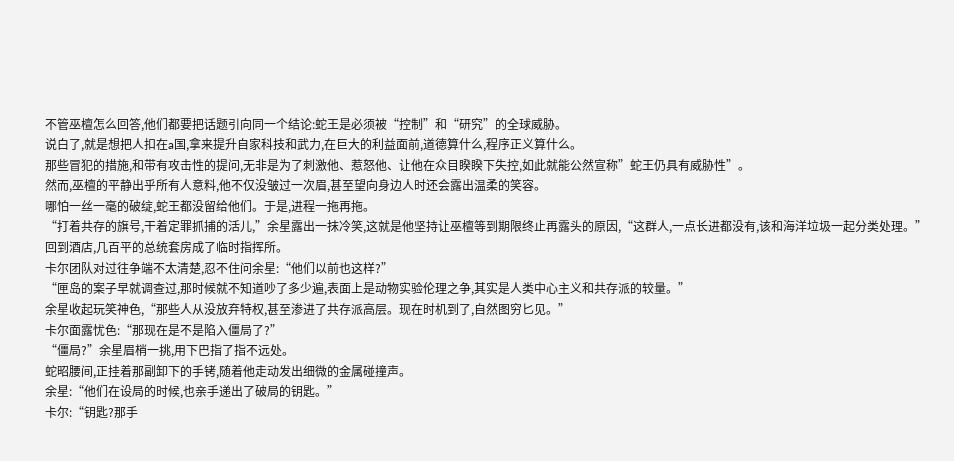不管巫檀怎么回答,他们都要把话题引向同一个结论:蛇王是必须被“控制”和“研究”的全球威胁。
说白了,就是想把人扣在a国,拿来提升自家科技和武力,在巨大的利益面前,道德算什么,程序正义算什么。
那些冒犯的措施,和带有攻击性的提问,无非是为了刺激他、惹怒他、让他在众目睽睽下失控,如此就能公然宣称”蛇王仍具有威胁性”。
然而,巫檀的平静出乎所有人意料,他不仅没皱过一次眉,甚至望向身边人时还会露出温柔的笑容。
哪怕一丝一毫的破绽,蛇王都没留给他们。于是,进程一拖再拖。
“打着共存的旗号,干着定罪抓捕的活儿,”余星露出一抹冷笑,这就是他坚持让巫檀等到期限终止再露头的原因,“这群人,一点长进都没有,该和海洋垃圾一起分类处理。”
回到酒店,几百平的总统套房成了临时指挥所。
卡尔团队对过往争端不太清楚,忍不住问余星:“他们以前也这样?”
“匣岛的案子早就调查过,那时候就不知道吵了多少遍,表面上是动物实验伦理之争,其实是人类中心主义和共存派的较量。”
余星收起玩笑神色,“那些人从没放弃特权,甚至渗进了共存派高层。现在时机到了,自然图穷匕见。”
卡尔面露忧色:“那现在是不是陷入僵局了?”
“僵局?”余星眉梢一挑,用下巴指了指不远处。
蛇昭腰间,正挂着那副卸下的手铐,随着他走动发出细微的金属碰撞声。
余星:“他们在设局的时候,也亲手递出了破局的钥匙。”
卡尔:“钥匙?那手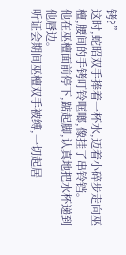铐?”
这时,蛇昭双手捧着一杯水,迈着小碎步走向巫檀,腰间的手铐叮铃哐啷,像挂了串铃铛。
他在巫檀面前停下,踮起脚,认真地把水杯递到他唇边。
听证会期间巫檀双手被缚,一切起居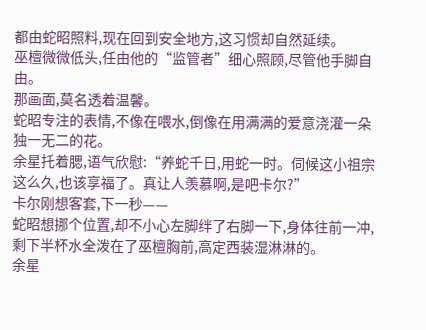都由蛇昭照料,现在回到安全地方,这习惯却自然延续。
巫檀微微低头,任由他的“监管者”细心照顾,尽管他手脚自由。
那画面,莫名透着温馨。
蛇昭专注的表情,不像在喂水,倒像在用满满的爱意浇灌一朵独一无二的花。
余星托着腮,语气欣慰:“养蛇千日,用蛇一时。伺候这小祖宗这么久,也该享福了。真让人羡慕啊,是吧卡尔?”
卡尔刚想客套,下一秒——
蛇昭想挪个位置,却不小心左脚绊了右脚一下,身体往前一冲,剩下半杯水全泼在了巫檀胸前,高定西装湿淋淋的。
余星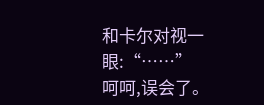和卡尔对视一眼:“……”
呵呵,误会了。